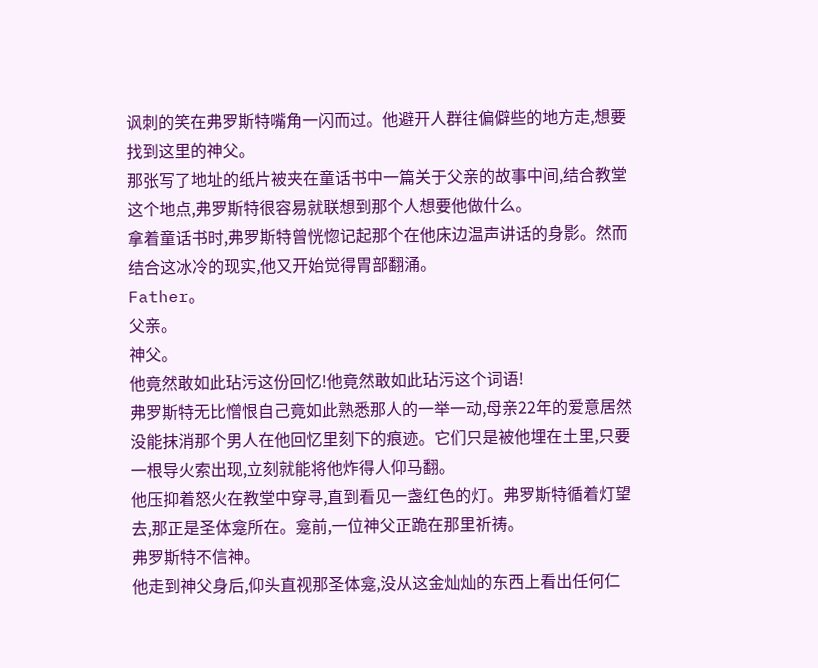讽刺的笑在弗罗斯特嘴角一闪而过。他避开人群往偏僻些的地方走,想要找到这里的神父。
那张写了地址的纸片被夹在童话书中一篇关于父亲的故事中间,结合教堂这个地点,弗罗斯特很容易就联想到那个人想要他做什么。
拿着童话书时,弗罗斯特曾恍惚记起那个在他床边温声讲话的身影。然而结合这冰冷的现实,他又开始觉得胃部翻涌。
Father。
父亲。
神父。
他竟然敢如此玷污这份回忆!他竟然敢如此玷污这个词语!
弗罗斯特无比憎恨自己竟如此熟悉那人的一举一动,母亲22年的爱意居然没能抹消那个男人在他回忆里刻下的痕迹。它们只是被他埋在土里,只要一根导火索出现,立刻就能将他炸得人仰马翻。
他压抑着怒火在教堂中穿寻,直到看见一盏红色的灯。弗罗斯特循着灯望去,那正是圣体龛所在。龛前,一位神父正跪在那里祈祷。
弗罗斯特不信神。
他走到神父身后,仰头直视那圣体龛,没从这金灿灿的东西上看出任何仁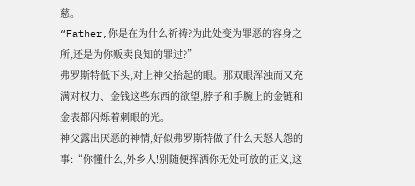慈。
“Father,你是在为什么祈祷?为此处变为罪恶的容身之所,还是为你贩卖良知的罪过?”
弗罗斯特低下头,对上神父抬起的眼。那双眼浑浊而又充满对权力、金钱这些东西的欲望,脖子和手腕上的金链和金表都闪烁着刺眼的光。
神父露出厌恶的神情,好似弗罗斯特做了什么天怒人怨的事:“你懂什么,外乡人!别随便挥洒你无处可放的正义,这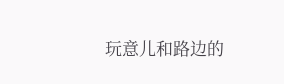玩意儿和路边的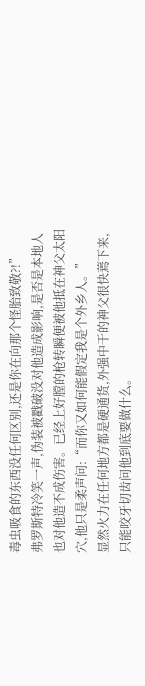毒虫吸食的东西没任何区别,还是你在向那个怪胎致敬?!”
弗罗斯特冷笑一声,伪装被戳破没对他造成影响,是否是本地人也对他造不成伤害。已经上好膛的枪转瞬便被他抵在神父太阳穴,他只是柔声问:“而你又如何能假定我是个外乡人。”
显然火力在任何地方都是硬通货,外强中干的神父很快蔫下来,只能咬牙切齿问他到底要做什么。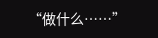“做什么……”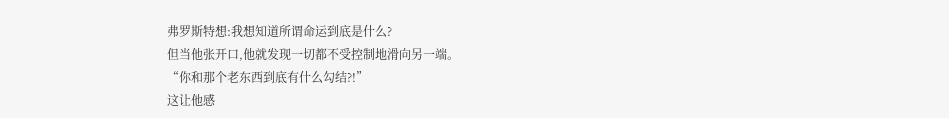弗罗斯特想:我想知道所谓命运到底是什么?
但当他张开口,他就发现一切都不受控制地滑向另一端。
“你和那个老东西到底有什么勾结?!”
这让他感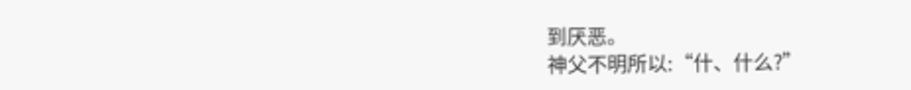到厌恶。
神父不明所以:“什、什么?”